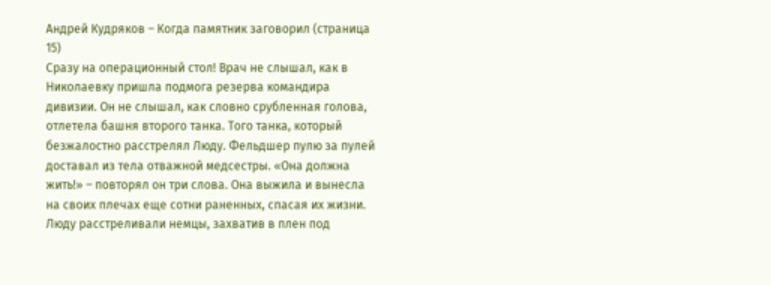Андрей Кудряков – Когда памятник заговорил (страница 15)
Сразу на операционный стол! Врач не слышал, как в Николаевку пришла подмога резерва командира дивизии. Он не слышал, как словно срубленная голова, отлетела башня второго танка. Того танка, который безжалостно расстрелял Люду. Фельдшер пулю за пулей доставал из тела отважной медсестры. «Она должна жить!» – повторял он три слова. Она выжила и вынесла на своих плечах еще сотни раненных, спасая их жизни. Люду расстреливали немцы, захватив в плен под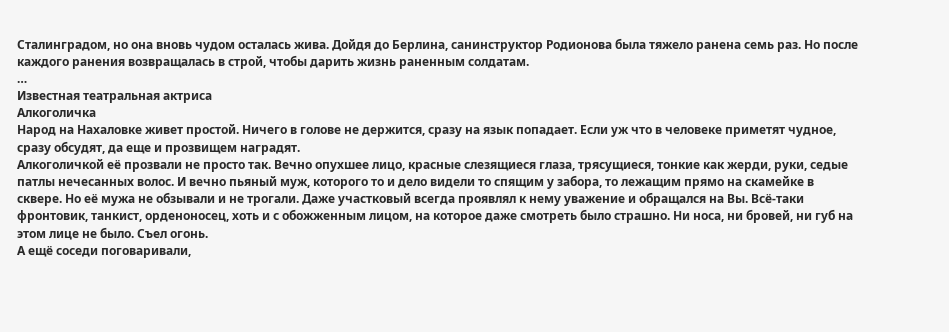Сталинградом, но она вновь чудом осталась жива. Дойдя до Берлина, санинструктор Родионова была тяжело ранена семь раз. Но после каждого ранения возвращалась в строй, чтобы дарить жизнь раненным солдатам.
…
Известная театральная актриса
Алкоголичка
Народ на Нахаловке живет простой. Ничего в голове не держится, сразу на язык попадает. Если уж что в человеке приметят чудное, сразу обсудят, да еще и прозвищем наградят.
Алкоголичкой её прозвали не просто так. Вечно опухшее лицо, красные слезящиеся глаза, трясущиеся, тонкие как жерди, руки, седые патлы нечесанных волос. И вечно пьяный муж, которого то и дело видели то спящим у забора, то лежащим прямо на скамейке в сквере. Но её мужа не обзывали и не трогали. Даже участковый всегда проявлял к нему уважение и обращался на Вы. Всё-таки фронтовик, танкист, орденоносец, хоть и с обожженным лицом, на которое даже смотреть было страшно. Ни носа, ни бровей, ни губ на этом лице не было. Съел огонь.
А ещё соседи поговаривали,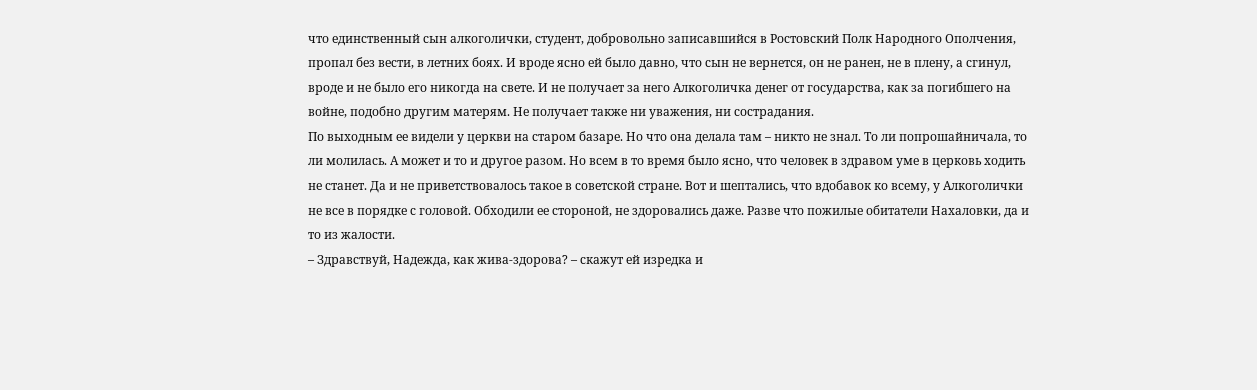что единственный сын алкоголички, студент, добровольно записавшийся в Ростовский Полк Народного Ополчения, пропал без вести, в летних боях. И вроде ясно ей было давно, что сын не вернется, он не ранен, не в плену, а сгинул, вроде и не было его никогда на свете. И не получает за него Алкоголичка денег от государства, как за погибшего на войне, подобно другим матерям. Не получает также ни уважения, ни сострадания.
По выходным ее видели у церкви на старом базаре. Но что она делала там – никто не знал. То ли попрошайничала, то ли молилась. А может и то и другое разом. Но всем в то время было ясно, что человек в здравом уме в церковь ходить не станет. Да и не приветствовалось такое в советской стране. Вот и шептались, что вдобавок ко всему, у Алкоголички не все в порядке с головой. Обходили ее стороной, не здоровались даже. Разве что пожилые обитатели Нахаловки, да и то из жалости.
– Здравствуй, Надежда, как жива-здорова? – скажут ей изредка и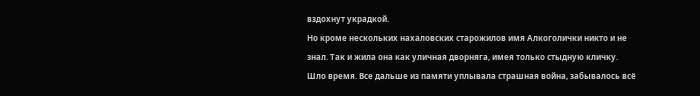вздохнут украдкой.
Но кроме нескольких нахаловских старожилов имя Алкоголички никто и не знал. Так и жила она как уличная дворняга, имея только стыдную кличку.
Шло время. Все дальше из памяти уплывала страшная война, забывалось всё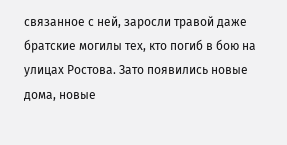связанное с ней, заросли травой даже братские могилы тех, кто погиб в бою на улицах Ростова. Зато появились новые дома, новые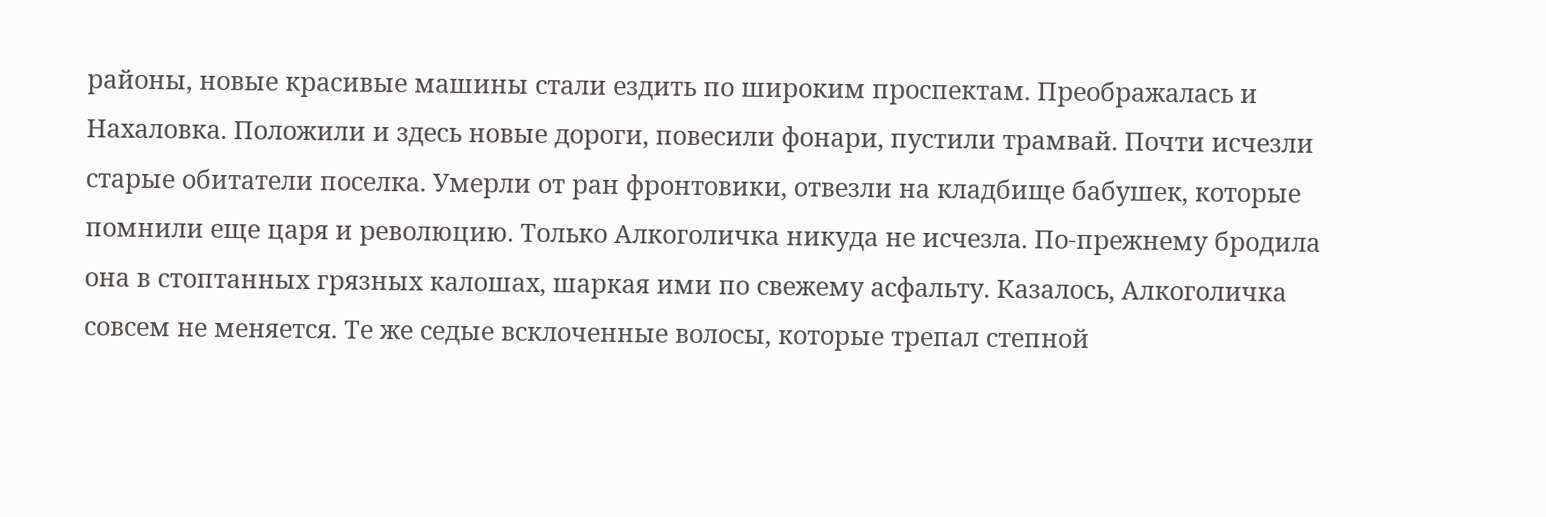районы, новые красивые машины стали ездить по широким проспектам. Преображалась и Нахаловка. Положили и здесь новые дороги, повесили фонари, пустили трамвай. Почти исчезли старые обитатели поселка. Умерли от ран фронтовики, отвезли на кладбище бабушек, которые помнили еще царя и революцию. Только Алкоголичка никуда не исчезла. По-прежнему бродила она в стоптанных грязных калошах, шаркая ими по свежему асфальту. Казалось, Алкоголичка совсем не меняется. Те же седые всклоченные волосы, которые трепал степной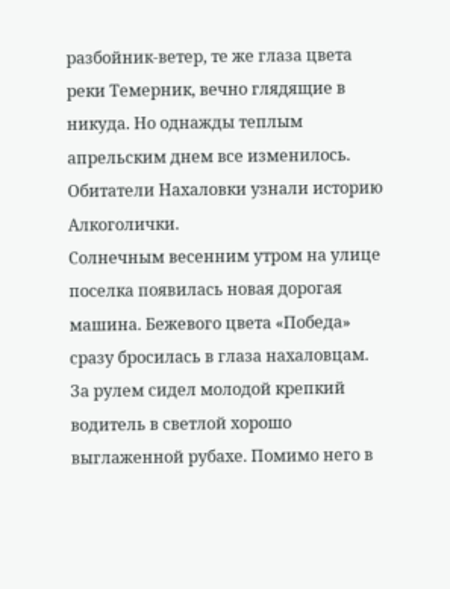разбойник-ветер, те же глаза цвета реки Темерник, вечно глядящие в никуда. Но однажды теплым апрельским днем все изменилось. Обитатели Нахаловки узнали историю Алкоголички.
Солнечным весенним утром на улице поселка появилась новая дорогая машина. Бежевого цвета «Победа» сразу бросилась в глаза нахаловцам. За рулем сидел молодой крепкий водитель в светлой хорошо выглаженной рубахе. Помимо него в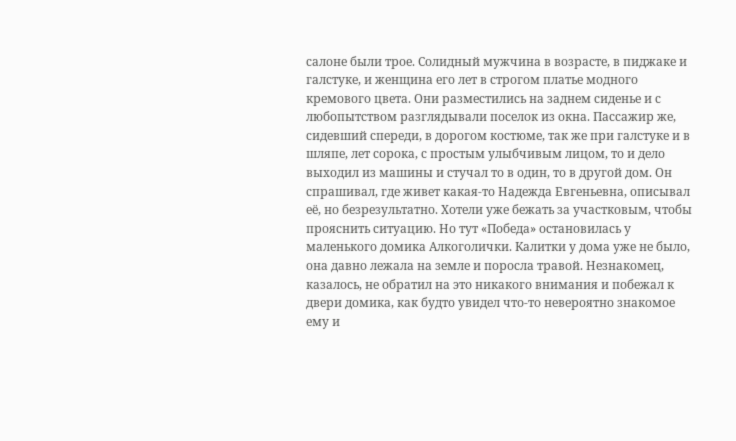салоне были трое. Солидный мужчина в возрасте, в пиджаке и галстуке, и женщина его лет в строгом платье модного кремового цвета. Они разместились на заднем сиденье и с любопытством разглядывали поселок из окна. Пассажир же, сидевший спереди, в дорогом костюме, так же при галстуке и в шляпе, лет сорока, с простым улыбчивым лицом, то и дело выходил из машины и стучал то в один, то в другой дом. Он спрашивал, где живет какая-то Надежда Евгеньевна, описывал её, но безрезультатно. Хотели уже бежать за участковым, чтобы прояснить ситуацию. Но тут «Победа» остановилась у маленького домика Алкоголички. Калитки у дома уже не было, она давно лежала на земле и поросла травой. Незнакомец, казалось, не обратил на это никакого внимания и побежал к двери домика, как будто увидел что-то невероятно знакомое ему и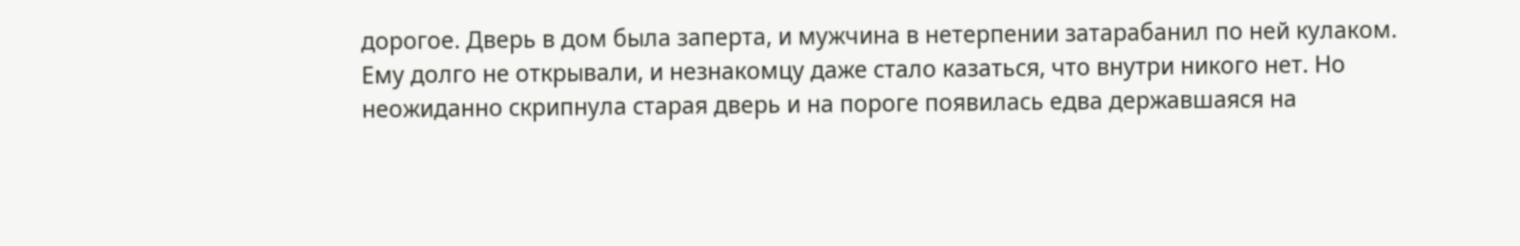дорогое. Дверь в дом была заперта, и мужчина в нетерпении затарабанил по ней кулаком. Ему долго не открывали, и незнакомцу даже стало казаться, что внутри никого нет. Но неожиданно скрипнула старая дверь и на пороге появилась едва державшаяся на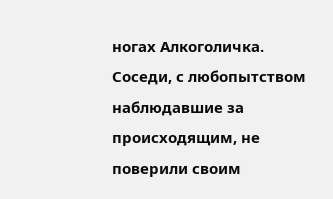ногах Алкоголичка. Соседи, с любопытством наблюдавшие за происходящим, не поверили своим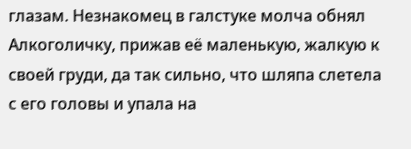глазам. Незнакомец в галстуке молча обнял Алкоголичку, прижав её маленькую, жалкую к своей груди, да так сильно, что шляпа слетела с его головы и упала на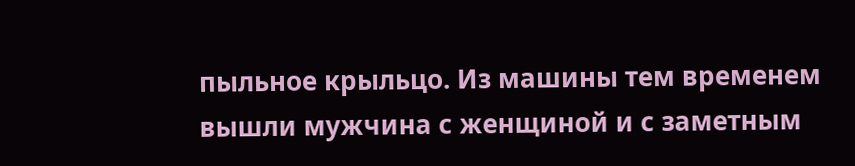пыльное крыльцо. Из машины тем временем вышли мужчина с женщиной и с заметным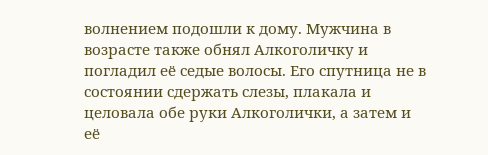волнением подошли к дому. Мужчина в возрасте также обнял Алкоголичку и погладил её седые волосы. Его спутница не в состоянии сдержать слезы, плакала и целовала обе руки Алкоголички, а затем и её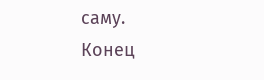саму.
Конец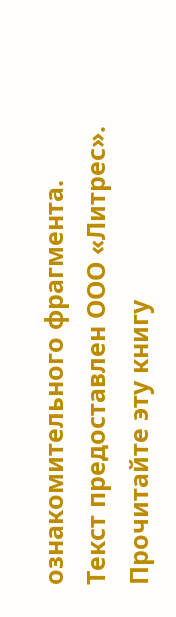ознакомительного фрагмента.
Текст предоставлен ООО «Литрес».
Прочитайте эту книгу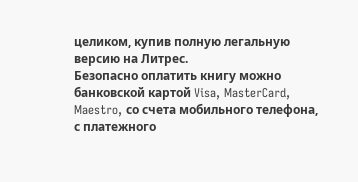целиком, купив полную легальную версию на Литрес.
Безопасно оплатить книгу можно банковской картой Visa, MasterCard, Maestro, со счета мобильного телефона, с платежного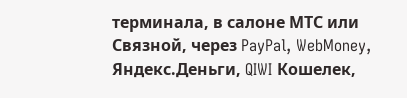терминала, в салоне МТС или Связной, через PayPal, WebMoney, Яндекс.Деньги, QIWI Кошелек,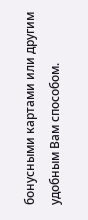бонусными картами или другим удобным Вам способом.